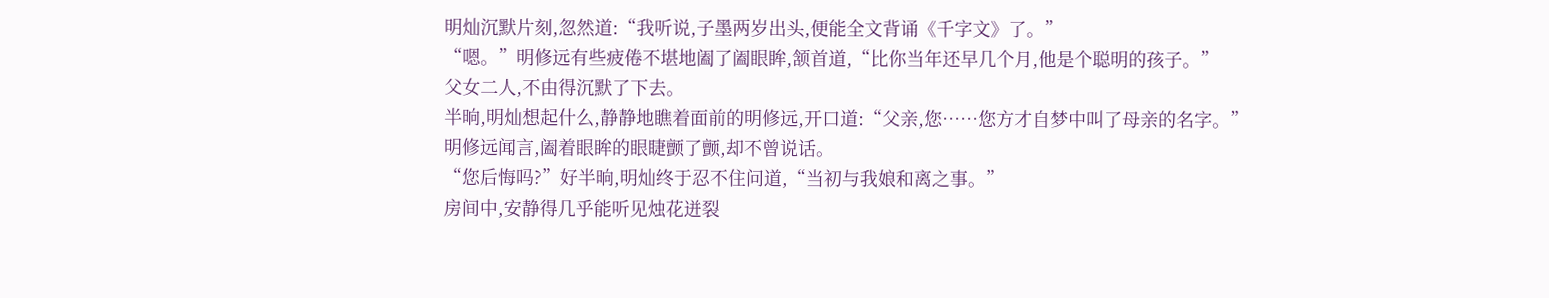明灿沉默片刻,忽然道:“我听说,子墨两岁出头,便能全文背诵《千字文》了。”
“嗯。”明修远有些疲倦不堪地阖了阖眼眸,颔首道,“比你当年还早几个月,他是个聪明的孩子。”
父女二人,不由得沉默了下去。
半晌,明灿想起什么,静静地瞧着面前的明修远,开口道:“父亲,您……您方才自梦中叫了母亲的名字。”
明修远闻言,阖着眼眸的眼睫颤了颤,却不曾说话。
“您后悔吗?”好半晌,明灿终于忍不住问道,“当初与我娘和离之事。”
房间中,安静得几乎能听见烛花迸裂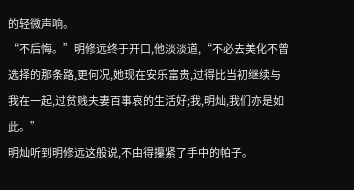的轻微声响。
“不后悔。”明修远终于开口,他淡淡道,“不必去美化不曾选择的那条路,更何况,她现在安乐富贵,过得比当初继续与我在一起,过贫贱夫妻百事哀的生活好;我,明灿,我们亦是如此。”
明灿听到明修远这般说,不由得攥紧了手中的帕子。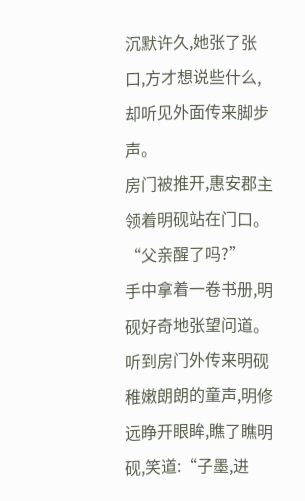沉默许久,她张了张口,方才想说些什么,却听见外面传来脚步声。
房门被推开,惠安郡主领着明砚站在门口。
“父亲醒了吗?”
手中拿着一卷书册,明砚好奇地张望问道。
听到房门外传来明砚稚嫩朗朗的童声,明修远睁开眼眸,瞧了瞧明砚,笑道:“子墨,进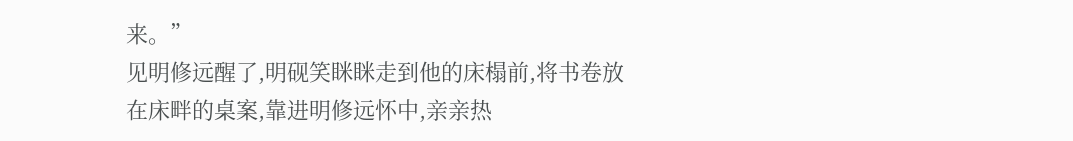来。”
见明修远醒了,明砚笑眯眯走到他的床榻前,将书卷放在床畔的桌案,靠进明修远怀中,亲亲热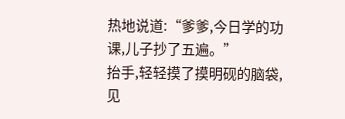热地说道:“爹爹,今日学的功课,儿子抄了五遍。”
抬手,轻轻摸了摸明砚的脑袋,见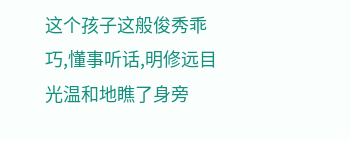这个孩子这般俊秀乖巧,懂事听话,明修远目光温和地瞧了身旁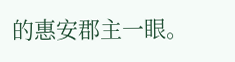的惠安郡主一眼。